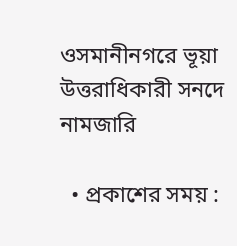ওসমানীনগরে ভূয়া উত্তরাধিকারী সনদে নামজারি

  • প্রকাশের সময় :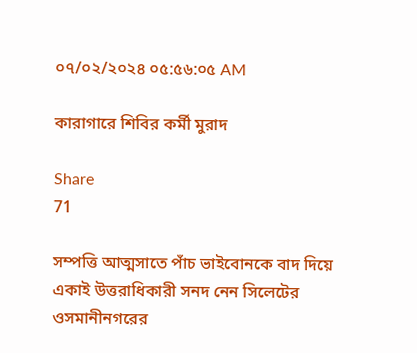০৭/০২/২০২৪ ০৫:৫৬:০৫ AM

কারাগারে শিবির কর্মী মুরাদ

Share
71

সম্পত্তি আত্মসাতে পাঁচ ভাইবোনকে বাদ দিয়ে একাই উত্তরাধিকারী সনদ নেন সিলেটের ওসমানীনগরের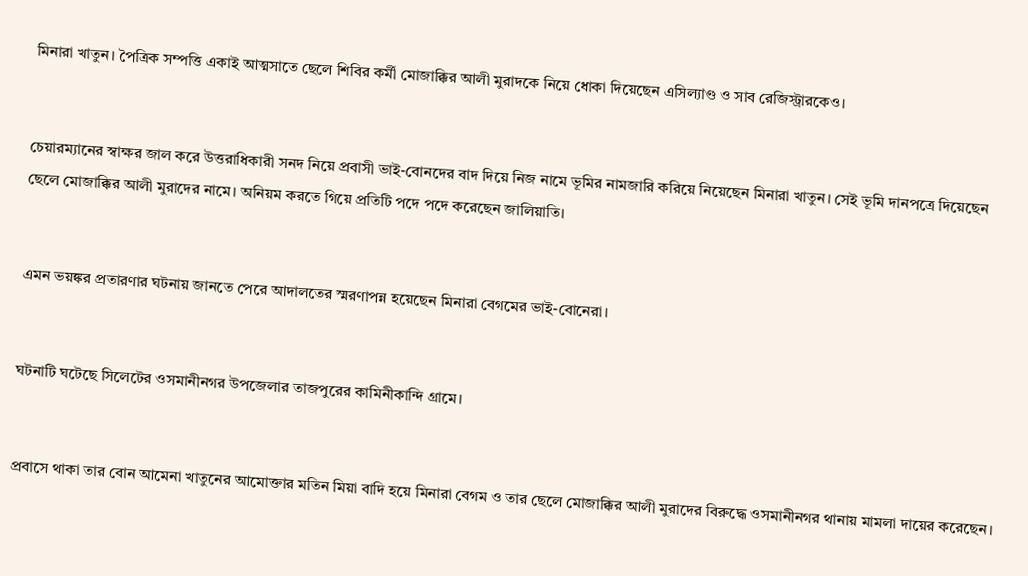মিনারা খাতুন। পৈত্রিক সম্পত্তি একাই আত্মসাতে ছেলে শিবির কর্মী মোজাক্কির আলী মুরাদকে নিয়ে ধোকা দিয়েছেন এসিল্যাণ্ড ও সাব রেজিস্ট্রারকেও।


চেয়ারম্যানের স্বাক্ষর জাল করে উত্তরাধিকারী সনদ নিয়ে প্রবাসী ভাই-বোনদের বাদ দিয়ে নিজ নামে ভূমির নামজারি করিয়ে নিয়েছেন মিনারা খাতুন। সেই ভূমি দানপত্রে দিয়েছেন ছেলে মোজাক্কির আলী মুরাদের নামে। অনিয়ম করতে গিয়ে প্রতিটি পদে পদে করেছেন জালিয়াতি।


এমন ভয়ঙ্কর প্রতারণার ঘটনায় জানতে পেরে আদালতের স্মরণাপন্ন হয়েছেন মিনারা বেগমের ভাই-বোনেরা।


ঘটনাটি ঘটেছে সিলেটের ওসমানীনগর উপজেলার তাজপুরের কামিনীকান্দি গ্রামে।


প্রবাসে থাকা তার বোন আমেনা খাতুনের আমোক্তার মতিন মিয়া বাদি হয়ে মিনারা বেগম ও তার ছেলে মোজাক্কির আলী মুরাদের বিরুদ্ধে ওসমানীনগর থানায় মামলা দায়ের করেছেন।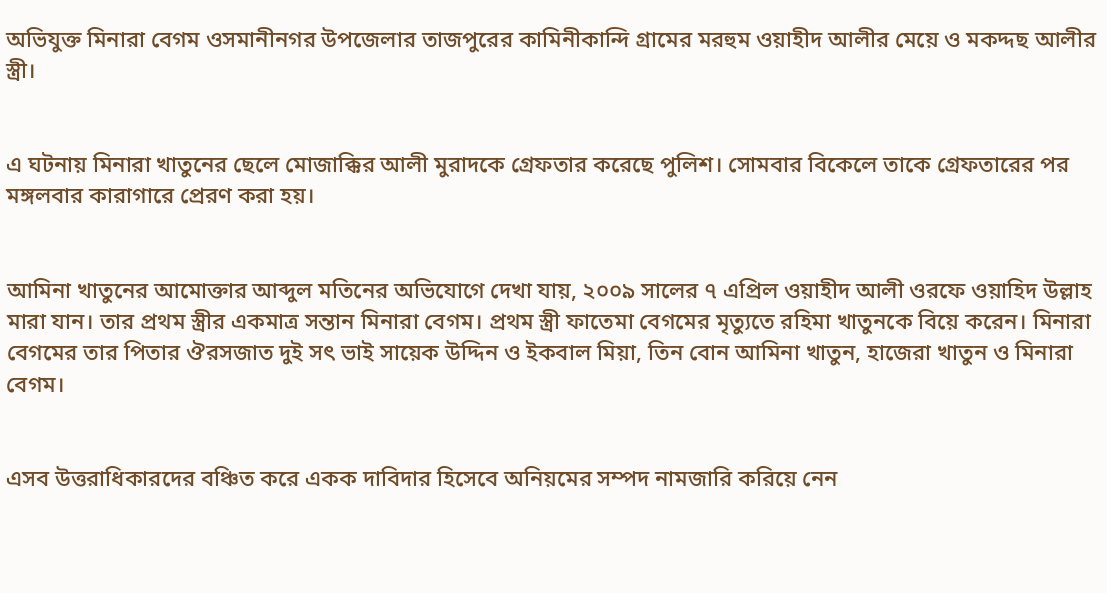অভিযুক্ত মিনারা বেগম ওসমানীনগর উপজেলার তাজপুরের কামিনীকান্দি গ্রামের মরহুম ওয়াহীদ আলীর মেয়ে ও মকদ্দছ আলীর স্ত্রী।


এ ঘটনায় মিনারা খাতুনের ছেলে মোজাক্কির আলী মুরাদকে গ্রেফতার করেছে পুলিশ। সোমবার বিকেলে তাকে গ্রেফতারের পর মঙ্গলবার কারাগারে প্রেরণ করা হয়।


আমিনা খাতুনের আমোক্তার আব্দুল মতিনের অভিযোগে দেখা যায়, ২০০৯ সালের ৭ এপ্রিল ওয়াহীদ আলী ওরফে ওয়াহিদ উল্লাহ মারা যান। তার প্রথম স্ত্রীর একমাত্র সন্তান মিনারা বেগম। প্রথম স্ত্রী ফাতেমা বেগমের মৃত্যুতে রহিমা খাতুনকে বিয়ে করেন। মিনারা বেগমের তার পিতার ঔরসজাত দুই সৎ ভাই সায়েক উদ্দিন ও ইকবাল মিয়া, তিন বোন আমিনা খাতুন, হাজেরা খাতুন ও মিনারা বেগম।


এসব উত্তরাধিকারদের বঞ্চিত করে একক দাবিদার হিসেবে অনিয়মের সম্পদ নামজারি করিয়ে নেন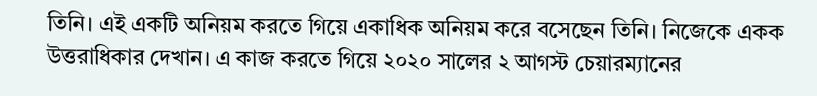তিনি। এই একটি অনিয়ম করতে গিয়ে একাধিক অনিয়ম করে বসেছেন তিনি। নিজেকে একক উত্তরাধিকার দেখান। এ কাজ করতে গিয়ে ২০২০ সালের ২ আগস্ট চেয়ারম্যানের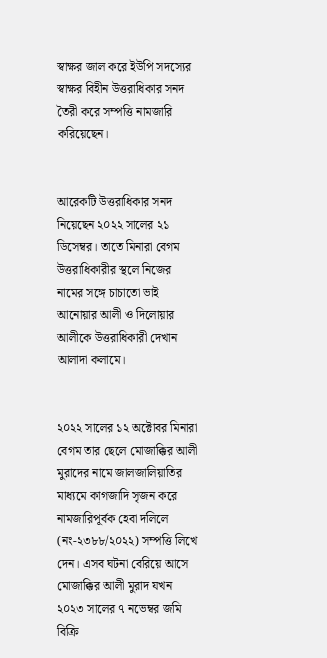স্বাক্ষর জাল করে ইউপি সদস্যের স্বাক্ষর বিহীন উত্তরাধিকার সনদ তৈরী করে সম্পত্তি নামজারি করিয়েছেন।


আরেকটি উত্তরাধিকার সনদ নিয়েছেন ২০২২ সালের ২১ ডিসেম্বর। তাতে মিনারা বেগম উত্তরাধিকারীর স্থলে নিজের নামের সঙ্গে চাচাতো ভাই আনোয়ার আলী ও দিলোয়ার আলীকে উত্তরাধিকারী দেখান আলাদা কলামে।


২০২২ সালের ১২ অক্টোবর মিনারা বেগম তার ছেলে মোজাক্কির আলী মুরাদের নামে জালজালিয়াতির মাধ্যমে কাগজাদি সৃজন করে নামজারিপূর্বক হেবা দলিলে (নং-২৩৮৮/২০২২) সম্পত্তি লিখে দেন। এসব ঘটনা বেরিয়ে আসে মোজাক্কির আলী মুরাদ যখন ২০২৩ সালের ৭ নভেম্বর জমি বিক্রি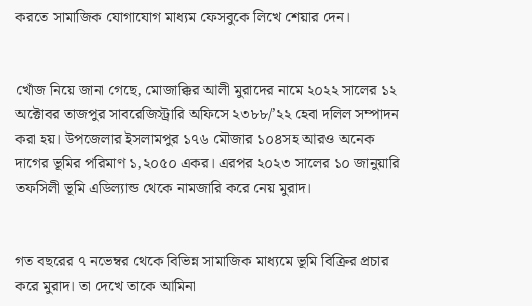করতে সামাজিক যোগাযোগ মাধ্যম ফেসবুকে লিখে শেয়ার দেন।


খোঁজ নিয়ে জানা গেছে, মোজাক্কির আলী মুরাদের নামে ২০২২ সালের ১২ অক্টোবর তাজপুর সাবরেজিস্ট্রারি অফিসে ২৩৮৮/’২২ হেবা দলিল সম্পাদন করা হয়। উপজেলার ইসলামপুর ১৭৬ মৌজার ১০৪সহ আরও অনেক দাগের ভূমির পরিমাণ ১,২০৫০ একর। এরপর ২০২৩ সালের ১০ জানুয়ারি তফসিলী ভূমি এডিল্যান্ড থেকে নামজারি করে নেয় মুরাদ।


গত বছরের ৭ নভেম্বর থেকে বিভিন্ন সামাজিক মাধ্যমে ভূমি বিক্রির প্রচার করে মুরাদ। তা দেখে তাকে আমিনা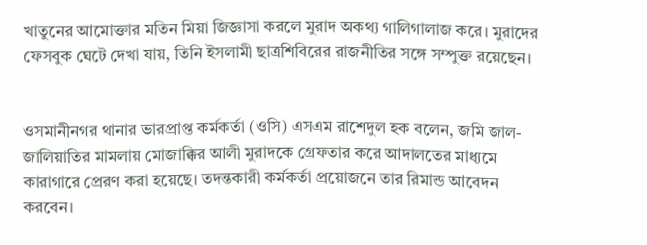খাতুনের আমোক্তার মতিন মিয়া জিজ্ঞাসা করলে মুরাদ অকথ্য গালিগালাজ করে। মুরাদের ফেসবুক ঘেটে দেখা যায়, তিনি ইসলামী ছাত্রশিবিরের রাজনীতির সঙ্গে সম্পুক্ত রয়েছেন।


ওসমানীনগর থানার ভারপ্রাপ্ত কর্মকর্তা (ওসি) এসএম রাশেদুল হক বলেন, জমি জাল-জালিয়াতির মামলায় মোজাক্কির আলী মুরাদকে গ্রেফতার করে আদালতের মাধ্যমে কারাগারে প্রেরণ করা হয়েছে। তদন্তকারী কর্মকর্তা প্রয়োজনে তার রিমান্ড আবেদন করবেন।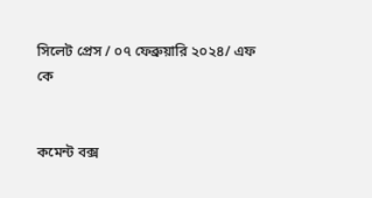সিলেট প্রেস / ০৭ ফেব্রুয়ারি ২০২৪/ এফ কে


কমেন্ট বক্স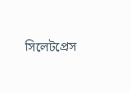সিলেটপ্রেস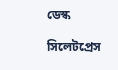ডেস্ক

সিলেটপ্রেস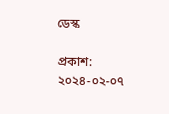ডেস্ক

প্রকাশ: ২০২৪-০২-০৭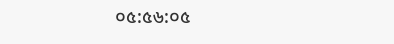০৫:৫৬:০৫